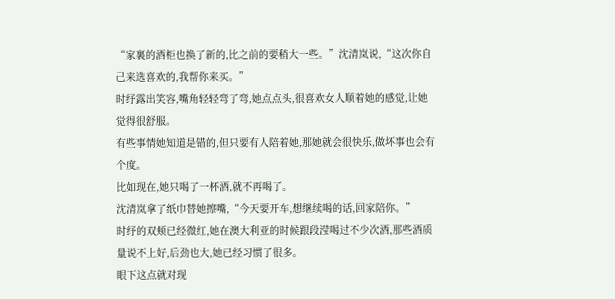“家裏的酒柜也换了新的,比之前的要稍大一些。”沈清岚说,“这次你自己来选喜欢的,我帮你来买。”
时纾露出笑容,嘴角轻轻弯了弯,她点点头,很喜欢女人顺着她的感觉,让她觉得很舒服。
有些事情她知道是错的,但只要有人陪着她,那她就会很快乐,做坏事也会有个度。
比如现在,她只喝了一杯酒,就不再喝了。
沈清岚拿了纸巾替她擦嘴,“今天要开车,想继续喝的话,回家陪你。”
时纾的双颊已经微红,她在澳大利亚的时候跟段滢喝过不少次酒,那些酒质量说不上好,后劲也大,她已经习惯了很多。
眼下这点就对现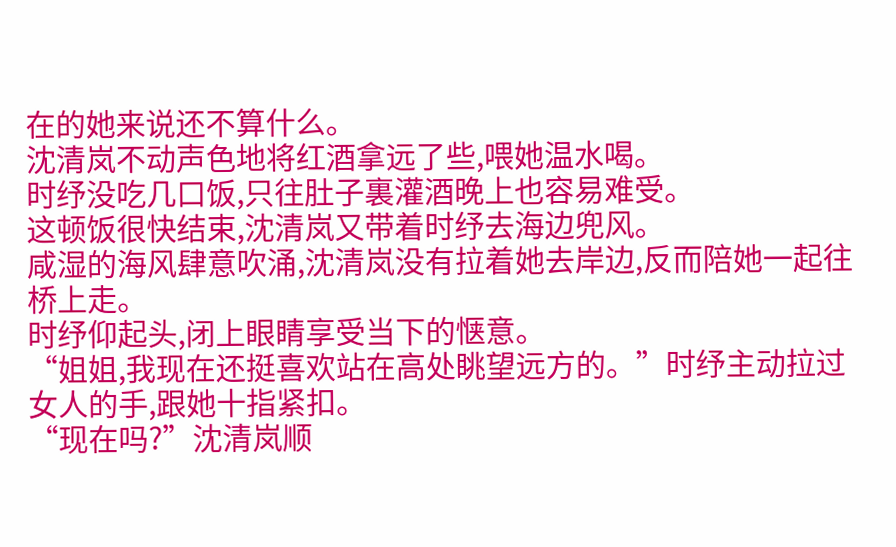在的她来说还不算什么。
沈清岚不动声色地将红酒拿远了些,喂她温水喝。
时纾没吃几口饭,只往肚子裏灌酒晚上也容易难受。
这顿饭很快结束,沈清岚又带着时纾去海边兜风。
咸湿的海风肆意吹涌,沈清岚没有拉着她去岸边,反而陪她一起往桥上走。
时纾仰起头,闭上眼睛享受当下的惬意。
“姐姐,我现在还挺喜欢站在高处眺望远方的。”时纾主动拉过女人的手,跟她十指紧扣。
“现在吗?”沈清岚顺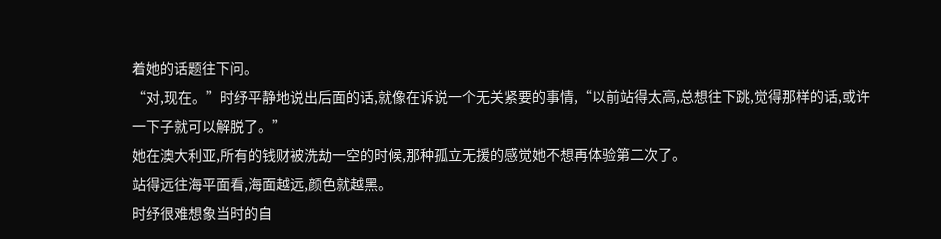着她的话题往下问。
“对,现在。”时纾平静地说出后面的话,就像在诉说一个无关紧要的事情,“以前站得太高,总想往下跳,觉得那样的话,或许一下子就可以解脱了。”
她在澳大利亚,所有的钱财被洗劫一空的时候,那种孤立无援的感觉她不想再体验第二次了。
站得远往海平面看,海面越远,颜色就越黑。
时纾很难想象当时的自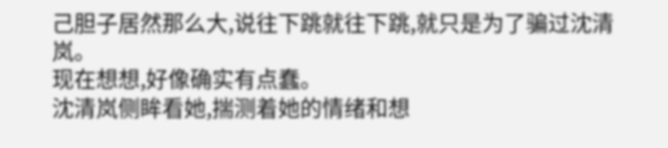己胆子居然那么大,说往下跳就往下跳,就只是为了骗过沈清岚。
现在想想,好像确实有点蠢。
沈清岚侧眸看她,揣测着她的情绪和想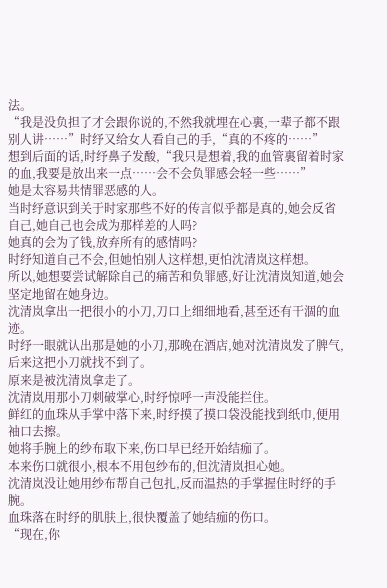法。
“我是没负担了才会跟你说的,不然我就埋在心裏,一辈子都不跟别人讲……”时纾又给女人看自己的手,“真的不疼的……”
想到后面的话,时纾鼻子发酸,“我只是想着,我的血管裏留着时家的血,我要是放出来一点……会不会负罪感会轻一些……”
她是太容易共情罪恶感的人。
当时纾意识到关于时家那些不好的传言似乎都是真的,她会反省自己,她自己也会成为那样差的人吗?
她真的会为了钱,放弃所有的感情吗?
时纾知道自己不会,但她怕别人这样想,更怕沈清岚这样想。
所以,她想要尝试解除自己的痛苦和负罪感,好让沈清岚知道,她会坚定地留在她身边。
沈清岚拿出一把很小的小刀,刀口上细细地看,甚至还有干涸的血迹。
时纾一眼就认出那是她的小刀,那晚在酒店,她对沈清岚发了脾气,后来这把小刀就找不到了。
原来是被沈清岚拿走了。
沈清岚用那小刀刺破掌心,时纾惊呼一声没能拦住。
鲜红的血珠从手掌中落下来,时纾摸了摸口袋没能找到纸巾,便用袖口去擦。
她将手腕上的纱布取下来,伤口早已经开始结痂了。
本来伤口就很小,根本不用包纱布的,但沈清岚担心她。
沈清岚没让她用纱布帮自己包扎,反而温热的手掌握住时纾的手腕。
血珠落在时纾的肌肤上,很快覆盖了她结痂的伤口。
“现在,你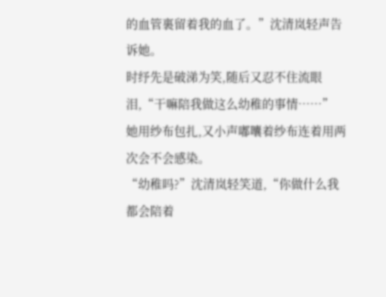的血管裏留着我的血了。”沈清岚轻声告诉她。
时纾先是破涕为笑,随后又忍不住流眼泪,“干嘛陪我做这么幼稚的事情……”
她用纱布包扎,又小声嘟囔着纱布连着用两次会不会感染。
“幼稚吗?”沈清岚轻笑道,“你做什么我都会陪着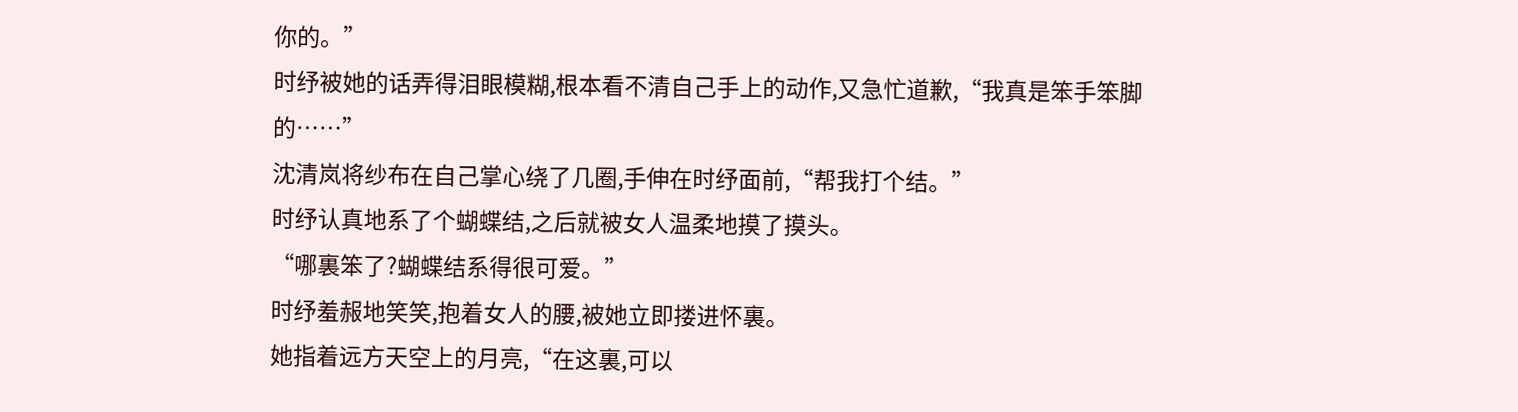你的。”
时纾被她的话弄得泪眼模糊,根本看不清自己手上的动作,又急忙道歉,“我真是笨手笨脚的……”
沈清岚将纱布在自己掌心绕了几圈,手伸在时纾面前,“帮我打个结。”
时纾认真地系了个蝴蝶结,之后就被女人温柔地摸了摸头。
“哪裏笨了?蝴蝶结系得很可爱。”
时纾羞赧地笑笑,抱着女人的腰,被她立即搂进怀裏。
她指着远方天空上的月亮,“在这裏,可以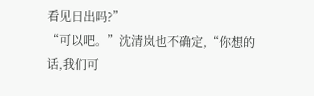看见日出吗?”
“可以吧。”沈清岚也不确定,“你想的话,我们可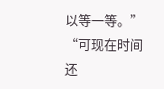以等一等。”
“可现在时间还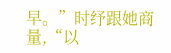早。”时纾跟她商量,“以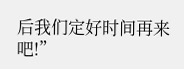后我们定好时间再来吧!”